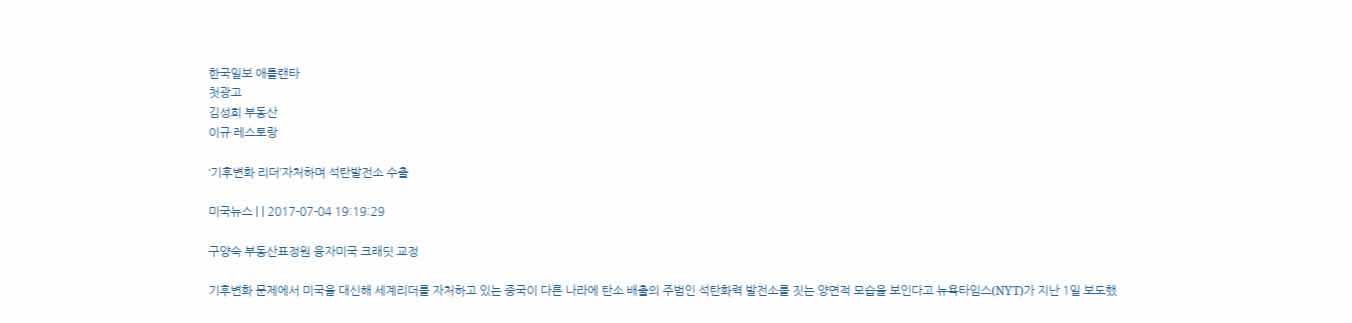한국일보 애틀랜타
첫광고
김성희 부동산
이규 레스토랑

‘기후변화 리더’자처하며 석탄발전소 수출

미국뉴스 | | 2017-07-04 19:19:29

구양숙 부동산표정원 융자미국 크래딧 교정

기후변화 문제에서 미국을 대신해 세계리더를 자처하고 있는 중국이 다른 나라에 탄소 배출의 주범인 석탄화력 발전소를 짓는 양면적 모습을 보인다고 뉴욕타임스(NYT)가 지난 1일 보도했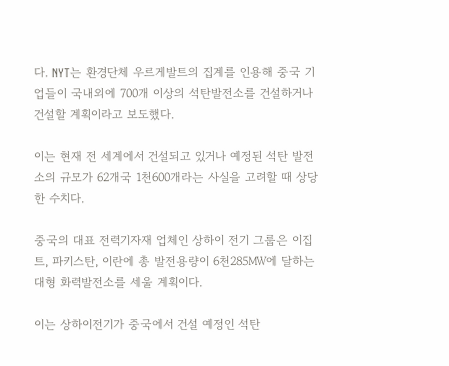다. NYT는 환경단체 우르게발트의 집계를 인용해 중국 기업들이 국내외에 700개 이상의 석탄발전소를 건설하거나 건설할 계획이라고 보도했다.

이는 현재 전 세계에서 건설되고 있거나 예정된 석탄 발전소의 규모가 62개국 1천600개라는 사실을 고려할 때 상당한 수치다.

중국의 대표 전력기자재 업체인 상하이 전기 그룹은 이집트, 파키스탄, 이란에 총 발전용량이 6천285㎿에 달하는 대형 화력발전소를 세울 계획이다.

이는 상하이전기가 중국에서 건설 예정인 석탄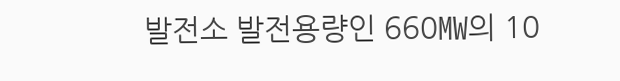발전소 발전용량인 660㎿의 10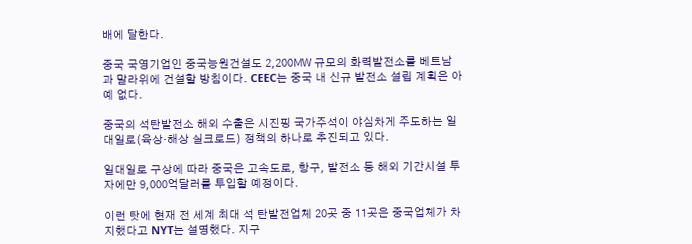배에 달한다.

중국 국영기업인 중국능원건설도 2,200㎿ 규모의 화력발전소를 베트남과 말라위에 건설할 방침이다. CEEC는 중국 내 신규 발전소 설립 계획은 아예 없다.

중국의 석탄발전소 해외 수출은 시진핑 국가주석이 야심차게 주도하는 일대일로(육상·해상 실크로드) 정책의 하나로 추진되고 있다.

일대일로 구상에 따라 중국은 고속도로, 항구, 발전소 등 해외 기간시설 투자에만 9,000억달러를 투입할 예정이다.

이런 탓에 현재 전 세계 최대 석 탄발전업체 20곳 중 11곳은 중국업체가 차지했다고 NYT는 설명했다. 지구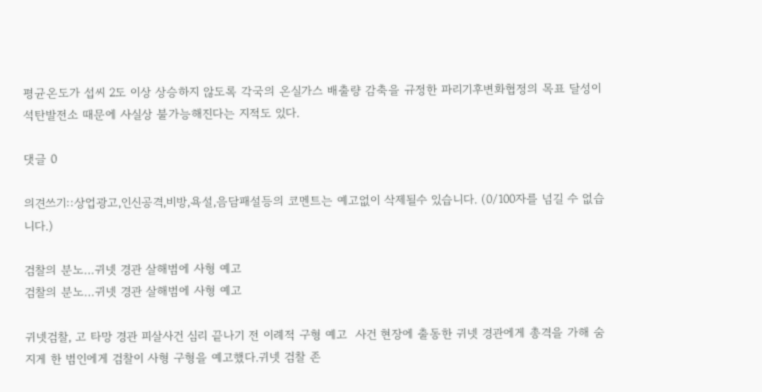평균온도가 섭씨 2도 이상 상승하지 않도록 각국의 온실가스 배출량 감축을 규정한 파리기후변화협정의 목표 달성이 석탄발전소 때문에 사실상 불가능해진다는 지적도 있다.

댓글 0

의견쓰기::상업광고,인신공격,비방,욕설,음담패설등의 코멘트는 예고없이 삭제될수 있습니다. (0/100자를 넘길 수 없습니다.)

검찰의 분노…귀넷 경관 살해범에 사형 예고
검찰의 분노…귀넷 경관 살해범에 사형 예고

귀넷검찰, 고 타망 경관 피살사건 심리 끝나기 전 이례적 구형 예고  사건 현장에 출동한 귀넷 경관에게 총격을 가해 숨지게 한 범인에게 검찰이 사형 구형을 예고했다.귀넷 검찰 존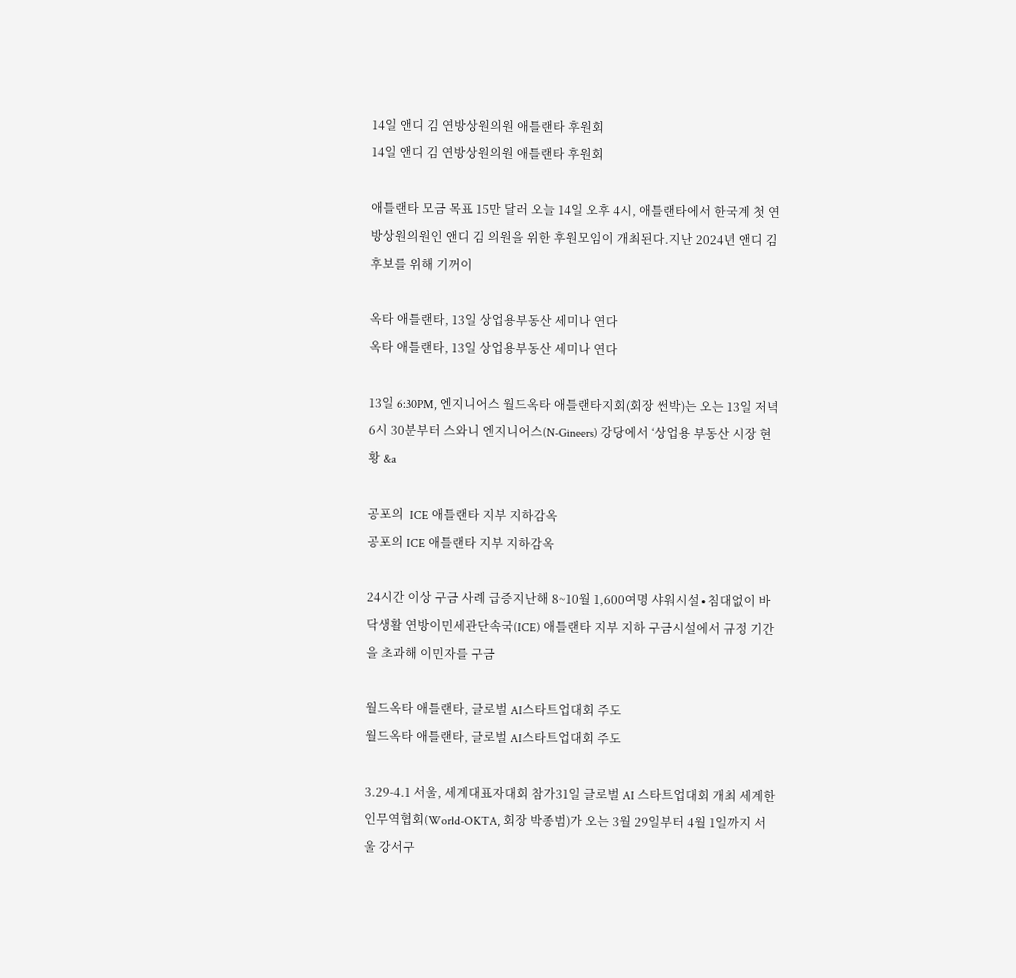14일 앤디 김 연방상원의원 애틀랜타 후원회
14일 앤디 김 연방상원의원 애틀랜타 후원회

애틀랜타 모금 목표 15만 달러 오늘 14일 오후 4시, 애틀랜타에서 한국계 첫 연방상원의원인 앤디 김 의원을 위한 후원모임이 개최된다.지난 2024년 앤디 김 후보를 위해 기꺼이

옥타 애틀랜타, 13일 상업용부동산 세미나 연다
옥타 애틀랜타, 13일 상업용부동산 세미나 연다

13일 6:30PM, 엔지니어스 월드옥타 애틀랜타지회(회장 썬박)는 오는 13일 저녁 6시 30분부터 스와니 엔지니어스(N-Gineers) 강당에서 ‘상업용 부동산 시장 현황 &a

공포의  ICE 애틀랜타 지부 지하감옥
공포의 ICE 애틀랜타 지부 지하감옥

24시간 이상 구금 사례 급증지난해 8~10월 1,600여명 샤워시설∙침대없이 바닥생활 연방이민세관단속국(ICE) 애틀랜타 지부 지하 구금시설에서 규정 기간을 초과해 이민자를 구금

월드옥타 애틀랜타, 글로벌 AI스타트업대회 주도
월드옥타 애틀랜타, 글로벌 AI스타트업대회 주도

3.29-4.1 서울, 세계대표자대회 참가31일 글로벌 AI 스타트업대회 개최 세계한인무역협회(World-OKTA, 회장 박종범)가 오는 3월 29일부터 4월 1일까지 서울 강서구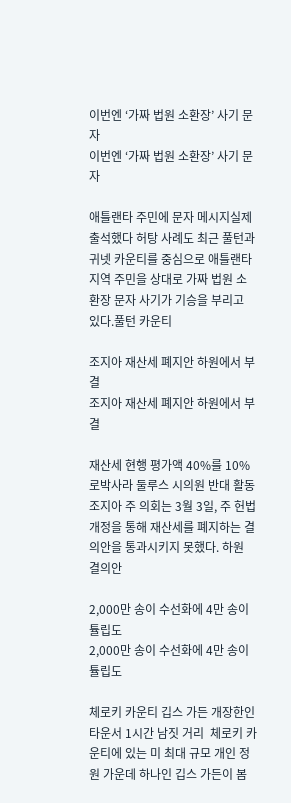이번엔 ‘가짜 법원 소환장’ 사기 문자
이번엔 ‘가짜 법원 소환장’ 사기 문자

애틀랜타 주민에 문자 메시지실제 출석했다 허탕 사례도 최근 풀턴과 귀넷 카운티를 중심으로 애틀랜타 지역 주민을 상대로 가짜 법원 소환장 문자 사기가 기승을 부리고 있다.풀턴 카운티

조지아 재산세 폐지안 하원에서 부결
조지아 재산세 폐지안 하원에서 부결

재산세 현행 평가액 40%를 10%로박사라 둘루스 시의원 반대 활동 조지아 주 의회는 3월 3일, 주 헌법 개정을 통해 재산세를 폐지하는 결의안을 통과시키지 못했다. 하원 결의안

2,000만 송이 수선화에 4만 송이 튤립도
2,000만 송이 수선화에 4만 송이 튤립도

체로키 카운티 깁스 가든 개장한인타운서 1시간 남짓 거리  체로키 카운티에 있는 미 최대 규모 개인 정원 가운데 하나인 깁스 가든이 봄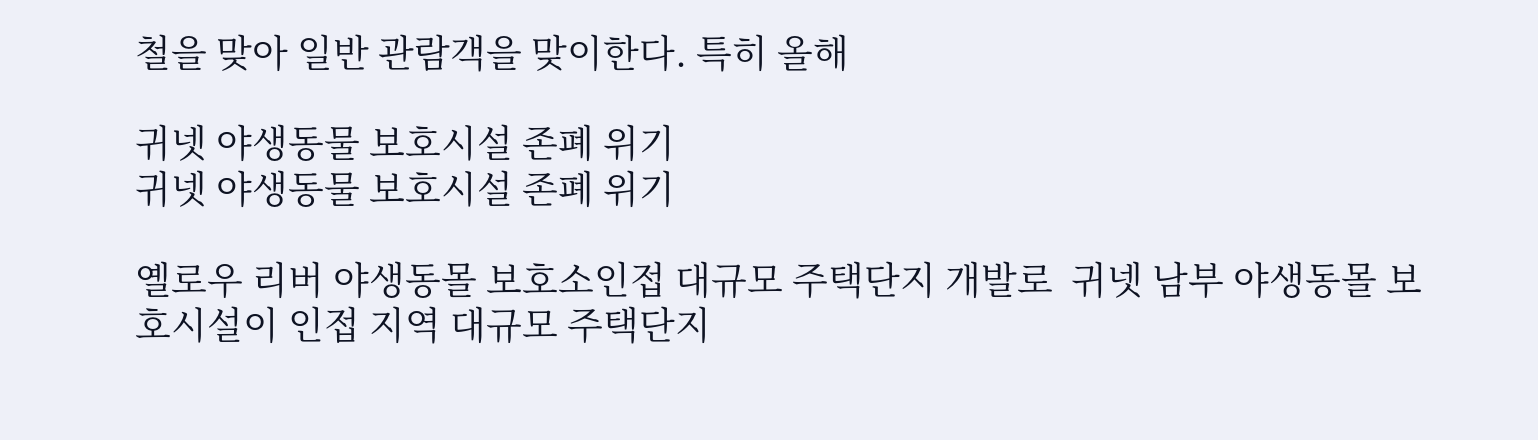철을 맞아 일반 관람객을 맞이한다. 특히 올해

귀넷 야생동물 보호시설 존폐 위기
귀넷 야생동물 보호시설 존폐 위기

옐로우 리버 야생동몰 보호소인접 대규모 주택단지 개발로  귀넷 남부 야생동몰 보호시설이 인접 지역 대규모 주택단지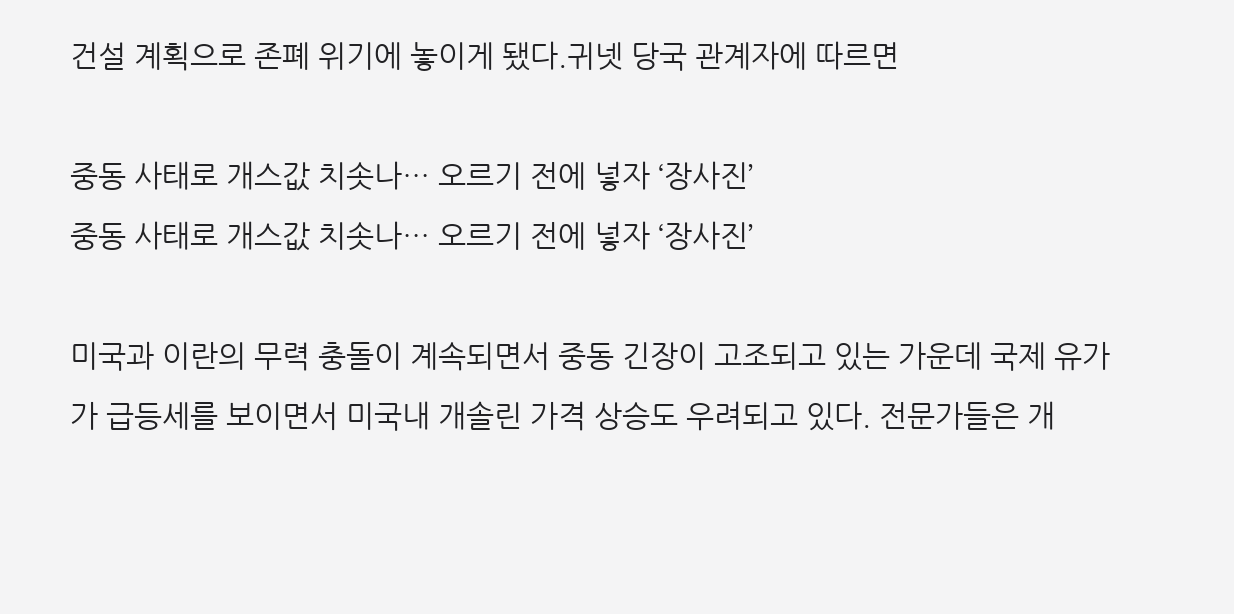건설 계획으로 존폐 위기에 놓이게 됐다.귀넷 당국 관계자에 따르면

중동 사태로 개스값 치솟나… 오르기 전에 넣자 ‘장사진’
중동 사태로 개스값 치솟나… 오르기 전에 넣자 ‘장사진’

미국과 이란의 무력 충돌이 계속되면서 중동 긴장이 고조되고 있는 가운데 국제 유가가 급등세를 보이면서 미국내 개솔린 가격 상승도 우려되고 있다. 전문가들은 개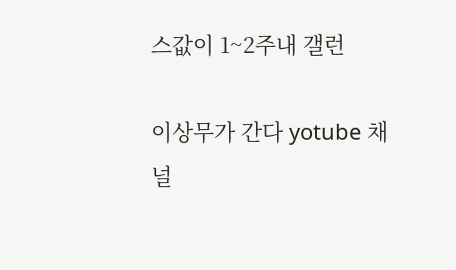스값이 1~2주내 갤런

이상무가 간다 yotube 채널